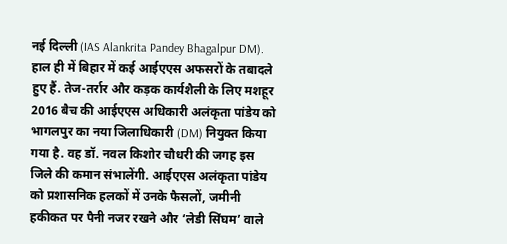नई दिल्ली (IAS Alankrita Pandey Bhagalpur DM). हाल ही में बिहार में कई आईएएस अफसरों के तबादले हुए हैं. तेज-तर्रार और कड़क कार्यशैली के लिए मशहूर 2016 बैच की आईएएस अधिकारी अलंकृता पांडेय को भागलपुर का नया जिलाधिकारी (DM) नियुक्त किया गया है. वह डॉ. नवल किशोर चौधरी की जगह इस जिले की कमान संभालेंगी. आईएएस अलंकृता पांडेय को प्रशासनिक हलकों में उनके फैसलों, जमीनी हकीकत पर पैनी नजर रखने और ‘लेडी सिंघम’ वाले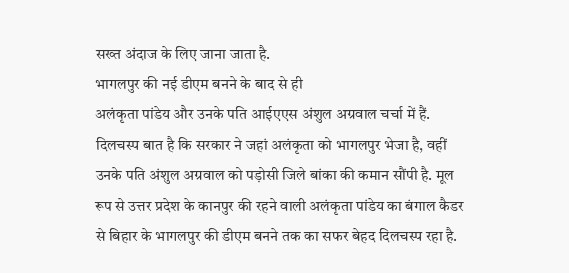सख्त अंदाज के लिए जाना जाता है.
भागलपुर की नई डीएम बनने के बाद से ही
अलंकृता पांडेय और उनके पति आईएएस अंशुल अग्रवाल चर्चा में हैं. दिलचस्प बात है कि सरकार ने जहां अलंकृता को भागलपुर भेजा है, वहीं उनके पति अंशुल अग्रवाल को पड़ोसी जिले बांका की कमान सौंपी है. मूल रूप से उत्तर प्रदेश के कानपुर की रहने वाली अलंकृता पांडेय का बंगाल कैडर से बिहार के भागलपुर की डीएम बनने तक का सफर बेहद दिलचस्प रहा है.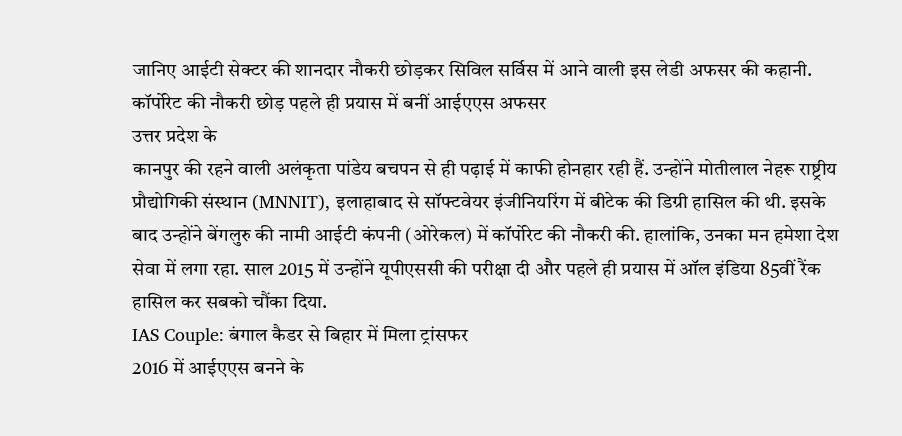जानिए आईटी सेक्टर की शानदार नौकरी छोड़कर सिविल सर्विस में आने वाली इस लेडी अफसर की कहानी.
कॉर्पोरेट की नौकरी छोड़ पहले ही प्रयास में बनीं आईएएस अफसर
उत्तर प्रदेश के
कानपुर की रहने वाली अलंकृता पांडेय बचपन से ही पढ़ाई में काफी होनहार रही हैं. उन्होंने मोतीलाल नेहरू राष्ट्रीय प्रौद्योगिकी संस्थान (MNNIT), इलाहाबाद से सॉफ्टवेयर इंजीनियरिंग में बीटेक की डिग्री हासिल की थी. इसके बाद उन्होंने बेंगलुरु की नामी आईटी कंपनी (ओरेकल) में कॉर्पोरेट की नौकरी की. हालांकि, उनका मन हमेशा देश सेवा में लगा रहा. साल 2015 में उन्होंने यूपीएससी की परीक्षा दी और पहले ही प्रयास में ऑल इंडिया 85वीं रैंक हासिल कर सबको चौंका दिया.
IAS Couple: बंगाल कैडर से बिहार में मिला ट्रांसफर
2016 में आईएएस बनने के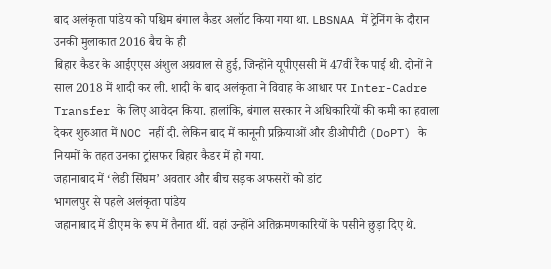बाद अलंकृता पांडेय को पश्चिम बंगाल कैडर अलॉट किया गया था. LBSNAA में ट्रेनिंग के दौरान उनकी मुलाकात 2016 बैच के ही
बिहार कैडर के आईएएस अंशुल अग्रवाल से हुई, जिन्होंने यूपीएससी में 47वीं रैंक पाई थी. दोनों ने साल 2018 में शादी कर ली. शादी के बाद अलंकृता ने विवाह के आधार पर Inter-Cadre Transfer के लिए आवेदन किया. हालांकि, बंगाल सरकार ने अधिकारियों की कमी का हवाला देकर शुरुआत में NOC नहीं दी. लेकिन बाद में कानूनी प्रक्रियाओं और डीओपीटी (DoPT) के नियमों के तहत उनका ट्रांसफर बिहार कैडर में हो गया.
जहानाबाद में ‘लेडी सिंघम’ अवतार और बीच सड़क अफसरों को डांट
भागलपुर से पहले अलंकृता पांडेय
जहानाबाद में डीएम के रूप में तैनात थीं. वहां उन्होंने अतिक्रमणकारियों के पसीने छुड़ा दिए थे.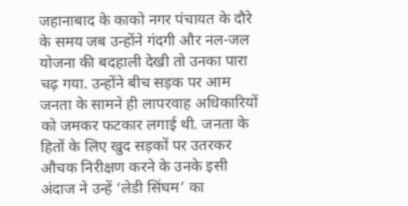जहानाबाद के काको नगर पंचायत के दौरे के समय जब उन्होंने गंदगी और नल-जल योजना की बदहाली देखी तो उनका पारा चढ़ गया. उन्होंने बीच सड़क पर आम जनता के सामने ही लापरवाह अधिकारियों को जमकर फटकार लगाई थी. जनता के हितों के लिए खुद सड़कों पर उतरकर औचक निरीक्षण करने के उनके इसी अंदाज ने उन्हें ‘लेडी सिंघम’ का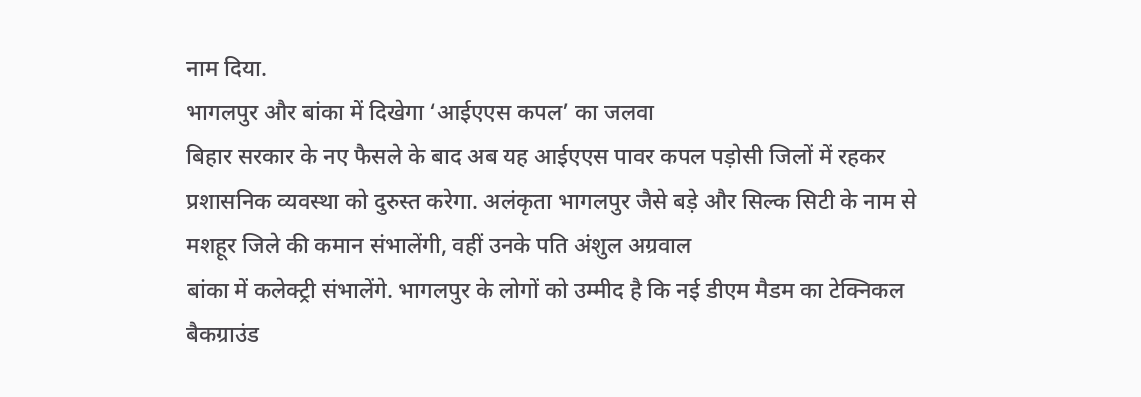नाम दिया.
भागलपुर और बांका में दिखेगा ‘आईएएस कपल’ का जलवा
बिहार सरकार के नए फैसले के बाद अब यह आईएएस पावर कपल पड़ोसी जिलों में रहकर प्रशासनिक व्यवस्था को दुरुस्त करेगा. अलंकृता भागलपुर जैसे बड़े और सिल्क सिटी के नाम से मशहूर जिले की कमान संभालेंगी, वहीं उनके पति अंशुल अग्रवाल
बांका में कलेक्ट्री संभालेंगे. भागलपुर के लोगों को उम्मीद है कि नई डीएम मैडम का टेक्निकल बैकग्राउंड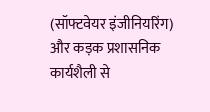(सॉफ्टवेयर इंजीनियरिंग) और कड़क प्रशासनिक कार्यशैली से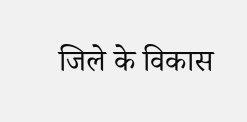जिले के विकास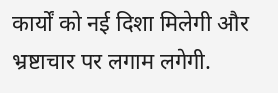कार्यों को नई दिशा मिलेगी और भ्रष्टाचार पर लगाम लगेगी.